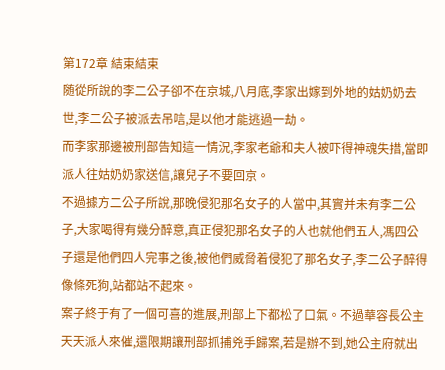第172章 結束結束
随從所說的李二公子卻不在京城,八月底,李家出嫁到外地的姑奶奶去世,李二公子被派去吊唁,是以他才能逃過一劫。
而李家那邊被刑部告知這一情況,李家老爺和夫人被吓得神魂失措,當即派人往姑奶奶家送信,讓兒子不要回京。
不過據方二公子所說,那晚侵犯那名女子的人當中,其實并未有李二公子,大家喝得有幾分醉意,真正侵犯那名女子的人也就他們五人,馮四公子還是他們四人完事之後,被他們威脅着侵犯了那名女子,李二公子醉得像條死狗,站都站不起來。
案子終于有了一個可喜的進展,刑部上下都松了口氣。不過華容長公主天天派人來催,還限期讓刑部抓捕兇手歸案,若是辦不到,她公主府就出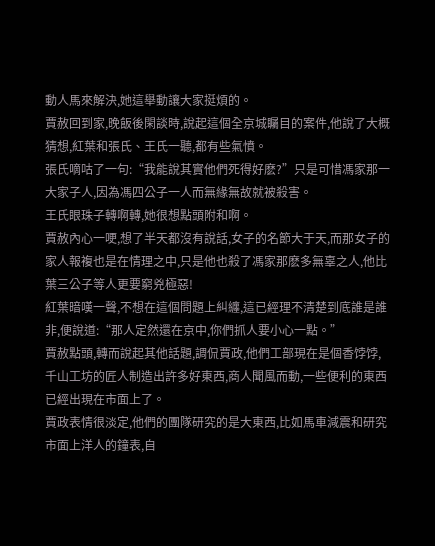動人馬來解決,她這舉動讓大家挺煩的。
賈赦回到家,晚飯後閑談時,說起這個全京城矚目的案件,他說了大概猜想,紅葉和張氏、王氏一聽,都有些氣憤。
張氏嘀咕了一句:“我能說其實他們死得好麽?”只是可惜馮家那一大家子人,因為馮四公子一人而無緣無故就被殺害。
王氏眼珠子轉啊轉,她很想點頭附和啊。
賈赦內心一哽,想了半天都沒有說話,女子的名節大于天,而那女子的家人報複也是在情理之中,只是他也殺了馮家那麽多無辜之人,他比葉三公子等人更要窮兇極惡!
紅葉暗嘆一聲,不想在這個問題上糾纏,這已經理不清楚到底誰是誰非,便說道:“那人定然還在京中,你們抓人要小心一點。”
賈赦點頭,轉而說起其他話題,調侃賈政,他們工部現在是個香饽饽,千山工坊的匠人制造出許多好東西,商人聞風而動,一些便利的東西已經出現在市面上了。
賈政表情很淡定,他們的團隊研究的是大東西,比如馬車減震和研究市面上洋人的鐘表,自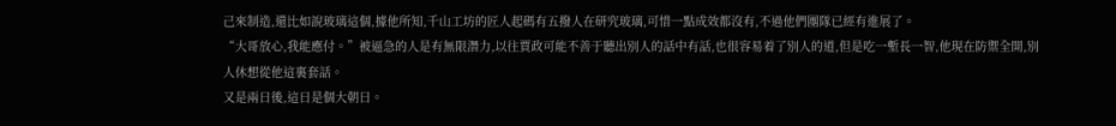己來制造,還比如說玻璃這個,據他所知,千山工坊的匠人起碼有五撥人在研究玻璃,可惜一點成效都沒有,不過他們團隊已經有進展了。
“大哥放心,我能應付。”被逼急的人是有無限潛力,以往賈政可能不善于聽出別人的話中有話,也很容易着了別人的道,但是吃一塹長一智,他現在防禦全開,別人休想從他這裏套話。
又是兩日後,這日是個大朝日。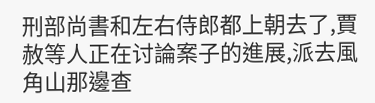刑部尚書和左右侍郎都上朝去了,賈赦等人正在讨論案子的進展,派去風角山那邊查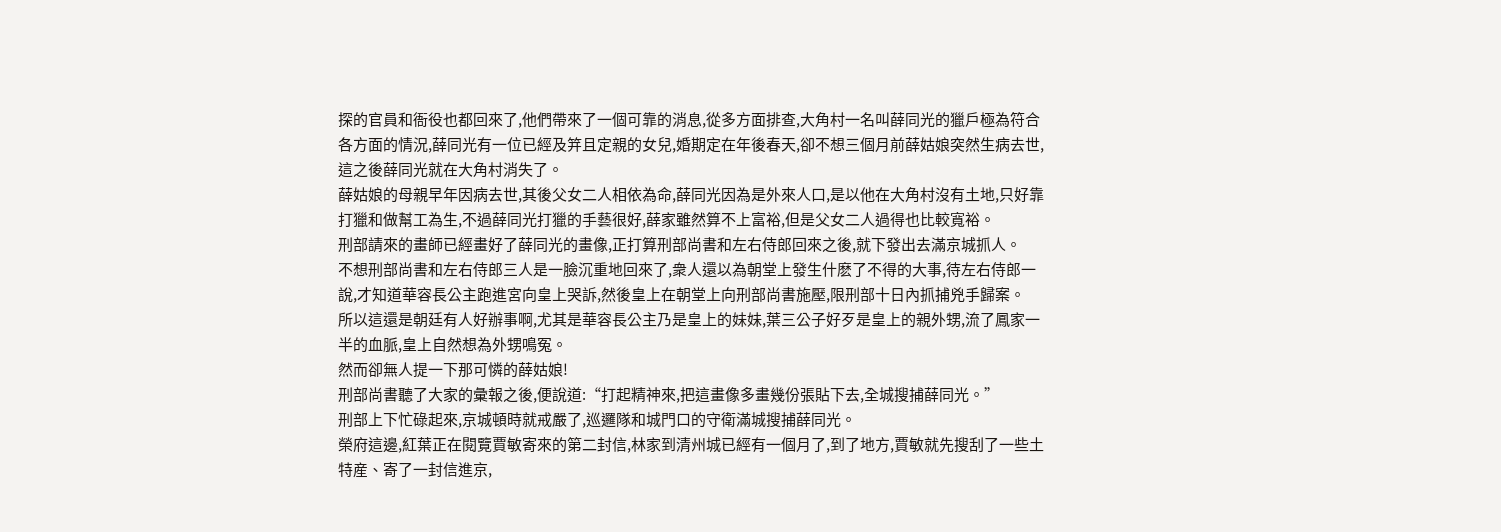探的官員和衙役也都回來了,他們帶來了一個可靠的消息,從多方面排查,大角村一名叫薛同光的獵戶極為符合各方面的情況,薛同光有一位已經及笄且定親的女兒,婚期定在年後春天,卻不想三個月前薛姑娘突然生病去世,這之後薛同光就在大角村消失了。
薛姑娘的母親早年因病去世,其後父女二人相依為命,薛同光因為是外來人口,是以他在大角村沒有土地,只好靠打獵和做幫工為生,不過薛同光打獵的手藝很好,薛家雖然算不上富裕,但是父女二人過得也比較寬裕。
刑部請來的畫師已經畫好了薛同光的畫像,正打算刑部尚書和左右侍郎回來之後,就下發出去滿京城抓人。
不想刑部尚書和左右侍郎三人是一臉沉重地回來了,衆人還以為朝堂上發生什麽了不得的大事,待左右侍郎一說,才知道華容長公主跑進宮向皇上哭訴,然後皇上在朝堂上向刑部尚書施壓,限刑部十日內抓捕兇手歸案。
所以這還是朝廷有人好辦事啊,尤其是華容長公主乃是皇上的妹妹,葉三公子好歹是皇上的親外甥,流了鳳家一半的血脈,皇上自然想為外甥鳴冤。
然而卻無人提一下那可憐的薛姑娘!
刑部尚書聽了大家的彙報之後,便說道:“打起精神來,把這畫像多畫幾份張貼下去,全城搜捕薛同光。”
刑部上下忙碌起來,京城頓時就戒嚴了,巡邏隊和城門口的守衛滿城搜捕薛同光。
榮府這邊,紅葉正在閱覽賈敏寄來的第二封信,林家到清州城已經有一個月了,到了地方,賈敏就先搜刮了一些土特産、寄了一封信進京,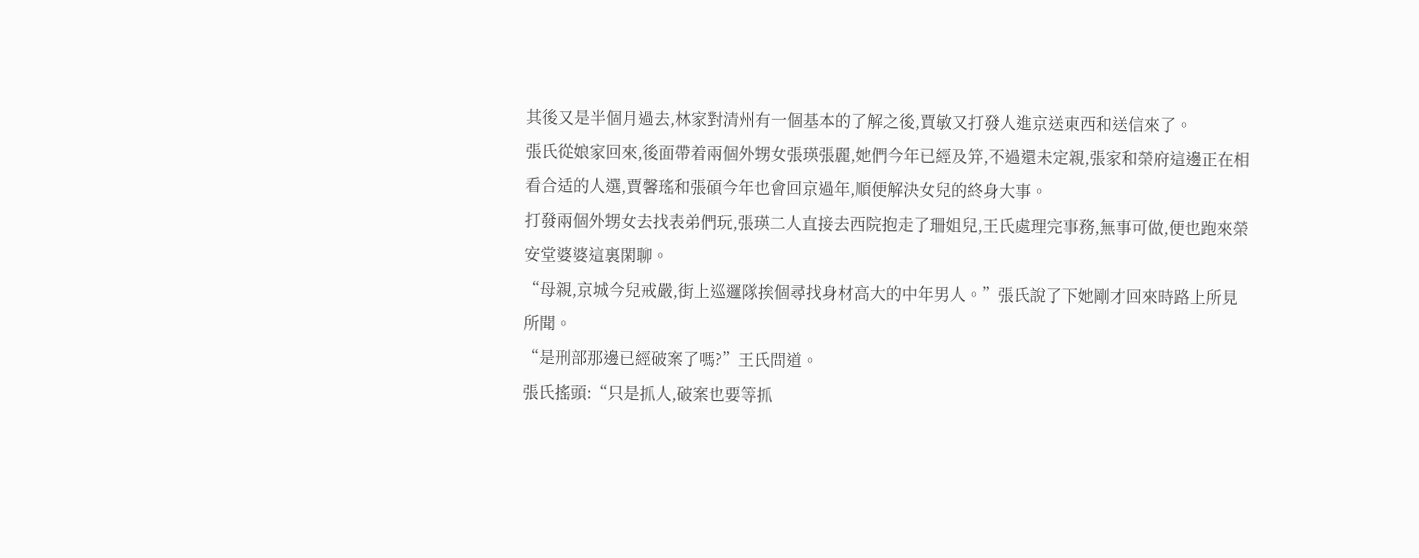其後又是半個月過去,林家對清州有一個基本的了解之後,賈敏又打發人進京送東西和送信來了。
張氏從娘家回來,後面帶着兩個外甥女張瑛張麗,她們今年已經及笄,不過還未定親,張家和榮府這邊正在相看合适的人選,賈馨瑤和張碩今年也會回京過年,順便解決女兒的終身大事。
打發兩個外甥女去找表弟們玩,張瑛二人直接去西院抱走了珊姐兒,王氏處理完事務,無事可做,便也跑來榮安堂婆婆這裏閑聊。
“母親,京城今兒戒嚴,街上巡邏隊挨個尋找身材高大的中年男人。”張氏說了下她剛才回來時路上所見所聞。
“是刑部那邊已經破案了嗎?”王氏問道。
張氏搖頭:“只是抓人,破案也要等抓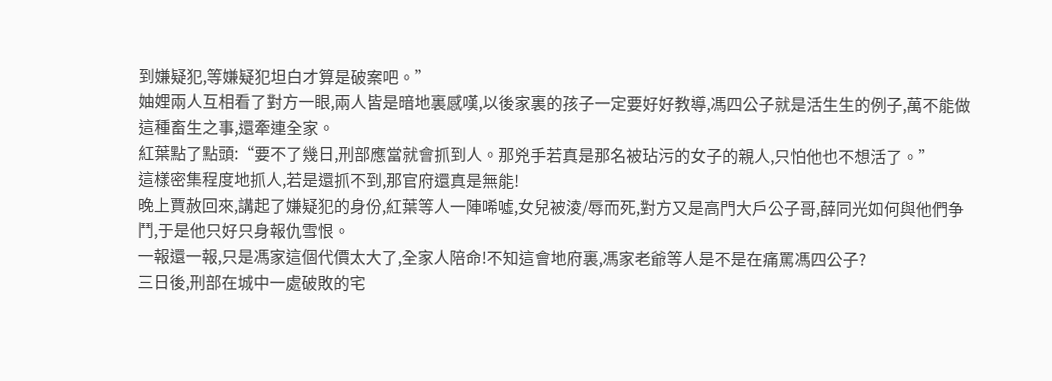到嫌疑犯,等嫌疑犯坦白才算是破案吧。”
妯娌兩人互相看了對方一眼,兩人皆是暗地裏感嘆,以後家裏的孩子一定要好好教導,馮四公子就是活生生的例子,萬不能做這種畜生之事,還牽連全家。
紅葉點了點頭:“要不了幾日,刑部應當就會抓到人。那兇手若真是那名被玷污的女子的親人,只怕他也不想活了。”
這樣密集程度地抓人,若是還抓不到,那官府還真是無能!
晚上賈赦回來,講起了嫌疑犯的身份,紅葉等人一陣唏噓,女兒被淩/辱而死,對方又是高門大戶公子哥,薛同光如何與他們争鬥,于是他只好只身報仇雪恨。
一報還一報,只是馮家這個代價太大了,全家人陪命!不知這會地府裏,馮家老爺等人是不是在痛罵馮四公子?
三日後,刑部在城中一處破敗的宅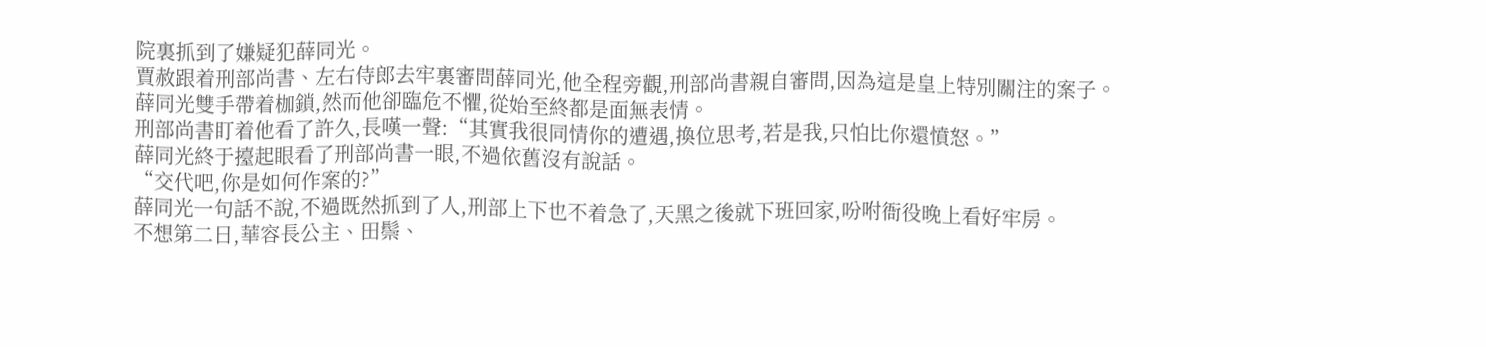院裏抓到了嫌疑犯薛同光。
賈赦跟着刑部尚書、左右侍郎去牢裏審問薛同光,他全程旁觀,刑部尚書親自審問,因為這是皇上特別關注的案子。
薛同光雙手帶着枷鎖,然而他卻臨危不懼,從始至終都是面無表情。
刑部尚書盯着他看了許久,長嘆一聲:“其實我很同情你的遭遇,換位思考,若是我,只怕比你還憤怒。”
薛同光終于擡起眼看了刑部尚書一眼,不過依舊沒有說話。
“交代吧,你是如何作案的?”
薛同光一句話不說,不過既然抓到了人,刑部上下也不着急了,天黑之後就下班回家,吩咐衙役晚上看好牢房。
不想第二日,華容長公主、田鬃、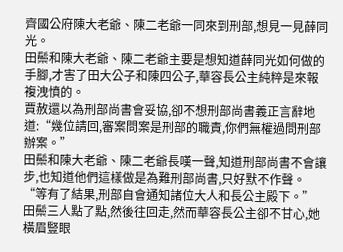齊國公府陳大老爺、陳二老爺一同來到刑部,想見一見薛同光。
田鬃和陳大老爺、陳二老爺主要是想知道薛同光如何做的手腳,才害了田大公子和陳四公子,華容長公主純粹是來報複洩憤的。
賈赦還以為刑部尚書會妥協,卻不想刑部尚書義正言辭地道:“幾位請回,審案問案是刑部的職責,你們無權過問刑部辦案。”
田鬃和陳大老爺、陳二老爺長嘆一聲,知道刑部尚書不會讓步,也知道他們這樣做是為難刑部尚書,只好默不作聲。
“等有了結果,刑部自會通知諸位大人和長公主殿下。”
田鬃三人點了點,然後往回走,然而華容長公主卻不甘心,她橫眉豎眼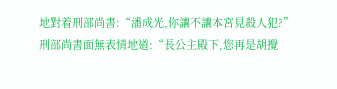地對着刑部尚書:“潘成光,你讓不讓本宮見殺人犯?”
刑部尚書面無表情地道:“長公主殿下,您再是胡攪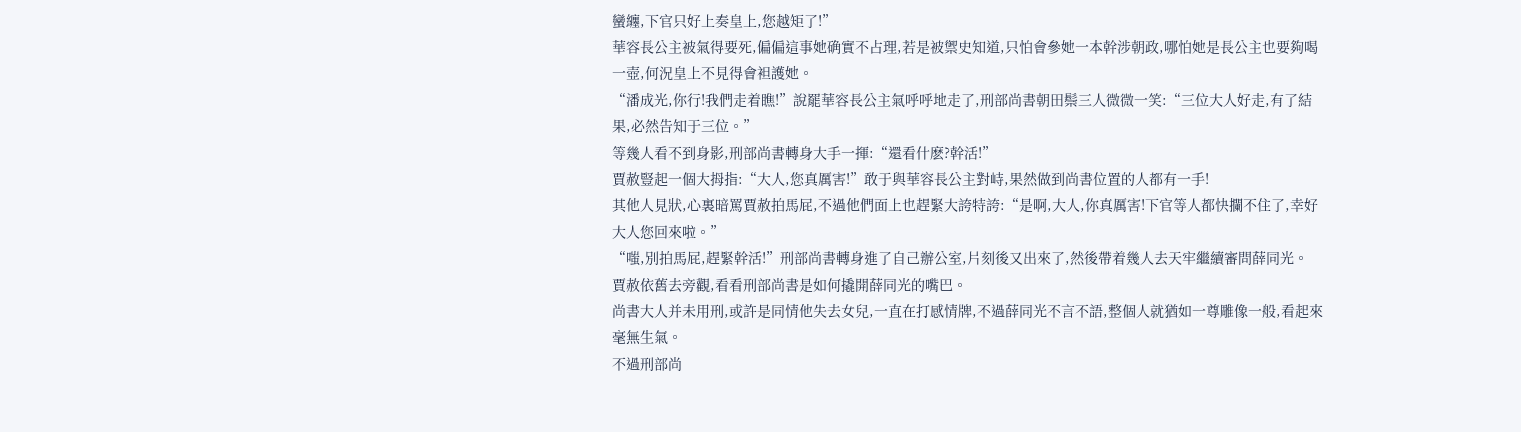蠻纏,下官只好上奏皇上,您越矩了!”
華容長公主被氣得要死,偏偏這事她确實不占理,若是被禦史知道,只怕會參她一本幹涉朝政,哪怕她是長公主也要夠喝一壺,何況皇上不見得會袒護她。
“潘成光,你行!我們走着瞧!”說罷華容長公主氣呼呼地走了,刑部尚書朝田鬃三人微微一笑:“三位大人好走,有了結果,必然告知于三位。”
等幾人看不到身影,刑部尚書轉身大手一揮:“還看什麽?幹活!”
賈赦豎起一個大拇指:“大人,您真厲害!”敢于與華容長公主對峙,果然做到尚書位置的人都有一手!
其他人見狀,心裏暗罵賈赦拍馬屁,不過他們面上也趕緊大誇特誇:“是啊,大人,你真厲害!下官等人都快攔不住了,幸好大人您回來啦。”
“嗤,別拍馬屁,趕緊幹活!”刑部尚書轉身進了自己辦公室,片刻後又出來了,然後帶着幾人去天牢繼續審問薛同光。
賈赦依舊去旁觀,看看刑部尚書是如何撬開薛同光的嘴巴。
尚書大人并未用刑,或許是同情他失去女兒,一直在打感情牌,不過薛同光不言不語,整個人就猶如一尊雕像一般,看起來毫無生氣。
不過刑部尚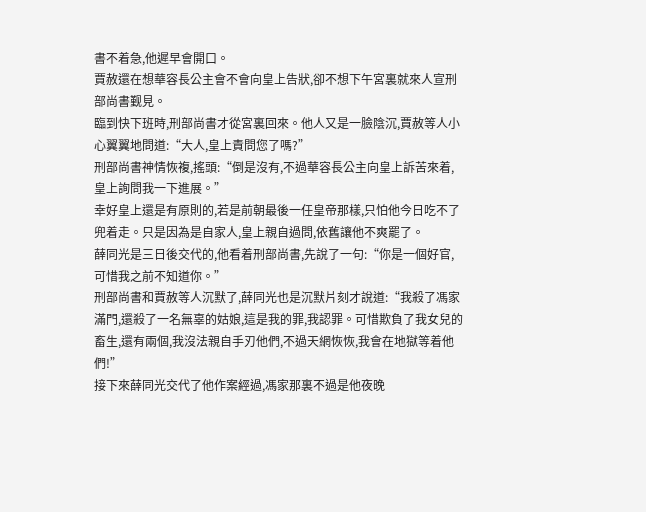書不着急,他遲早會開口。
賈赦還在想華容長公主會不會向皇上告狀,卻不想下午宮裏就來人宣刑部尚書觐見。
臨到快下班時,刑部尚書才從宮裏回來。他人又是一臉陰沉,賈赦等人小心翼翼地問道:“大人,皇上責問您了嗎?”
刑部尚書神情恢複,搖頭:“倒是沒有,不過華容長公主向皇上訴苦來着,皇上詢問我一下進展。”
幸好皇上還是有原則的,若是前朝最後一任皇帝那樣,只怕他今日吃不了兜着走。只是因為是自家人,皇上親自過問,依舊讓他不爽罷了。
薛同光是三日後交代的,他看着刑部尚書,先說了一句:“你是一個好官,可惜我之前不知道你。”
刑部尚書和賈赦等人沉默了,薛同光也是沉默片刻才說道:“我殺了馮家滿門,還殺了一名無辜的姑娘,這是我的罪,我認罪。可惜欺負了我女兒的畜生,還有兩個,我沒法親自手刃他們,不過天網恢恢,我會在地獄等着他們!”
接下來薛同光交代了他作案經過,馮家那裏不過是他夜晚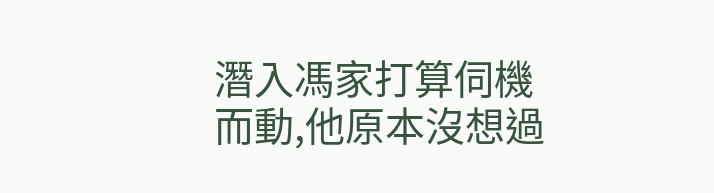潛入馮家打算伺機而動,他原本沒想過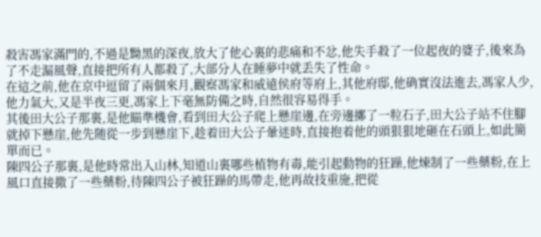殺害馮家滿門的,不過是黝黑的深夜,放大了他心裏的悲痛和不忿,他失手殺了一位起夜的婆子,後來為了不走漏風聲,直接把所有人都殺了,大部分人在睡夢中就丢失了性命。
在這之前,他在京中逗留了兩個來月,觀察馮家和威遠侯府等府上,其他府邸,他确實沒法進去,馮家人少,他力氣大,又是半夜三更,馮家上下毫無防備之時,自然很容易得手。
其後田大公子那裏,是他瞄準機會,看到田大公子爬上懸崖邊,在旁邊擲了一粒石子,田大公子站不住腳就掉下懸崖,他先随從一步到懸崖下,趁着田大公子暈迷時,直接抱着他的頭狠狠地砸在石頭上,如此簡單而已。
陳四公子那裏,是他時常出入山林,知道山裏哪些植物有毒,能引起動物的狂躁,他煉制了一些藥粉,在上風口直接撒了一些藥粉,待陳四公子被狂躁的馬帶走,他再故技重施,把從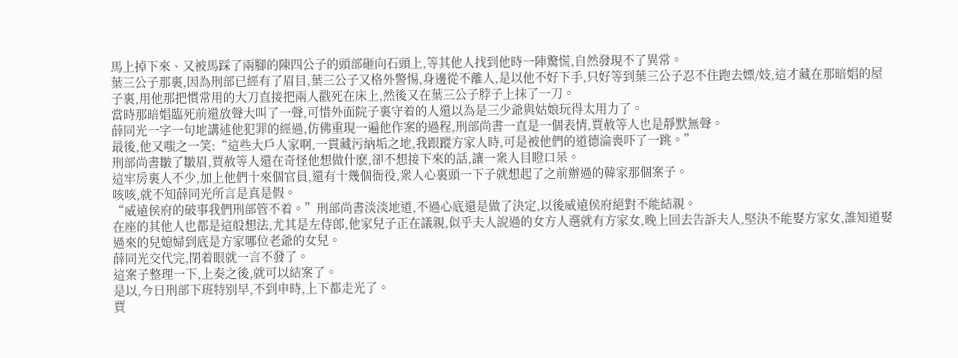馬上掉下來、又被馬踩了兩腳的陳四公子的頭部砸向石頭上,等其他人找到他時一陣驚慌,自然發現不了異常。
葉三公子那裏,因為刑部已經有了眉目,葉三公子又格外警惕,身邊從不離人,是以他不好下手,只好等到葉三公子忍不住跑去嫖/妓,這才藏在那暗娼的屋子裏,用他那把慣常用的大刀直接把兩人戳死在床上,然後又在葉三公子脖子上抹了一刀。
當時那暗娼臨死前還放聲大叫了一聲,可惜外面院子裏守着的人還以為是三少爺與姑娘玩得太用力了。
薛同光一字一句地講述他犯罪的經過,仿佛重現一遍他作案的過程,刑部尚書一直是一個表情,賈赦等人也是靜默無聲。
最後,他又嗤之一笑:“這些大戶人家啊,一貫藏污納垢之地,我跟蹤方家人時,可是被他們的道德淪喪吓了一跳。”
刑部尚書皺了皺眉,賈赦等人還在奇怪他想做什麽,卻不想接下來的話,讓一衆人目瞪口呆。
這牢房裏人不少,加上他們十來個官員,還有十幾個衙役,衆人心裏頭一下子就想起了之前辦過的韓家那個案子。
咳咳,就不知薛同光所言是真是假。
“威遠侯府的破事我們刑部管不着。”刑部尚書淡淡地道,不過心底還是做了決定,以後威遠侯府絕對不能結親。
在座的其他人也都是這般想法,尤其是左侍郎,他家兒子正在議親,似乎夫人說過的女方人選就有方家女,晚上回去告訴夫人,堅決不能娶方家女,誰知道娶過來的兒媳婦到底是方家哪位老爺的女兒。
薛同光交代完,閉着眼就一言不發了。
這案子整理一下,上奏之後,就可以結案了。
是以,今日刑部下班特別早,不到申時,上下都走光了。
賈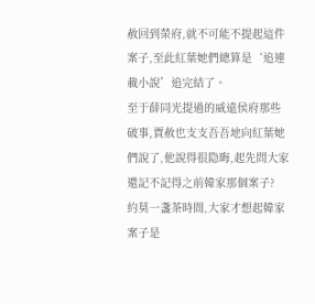赦回到榮府,就不可能不提起這件案子,至此紅葉她們總算是‘追連載小說’追完結了。
至于薛同光提過的威遠侯府那些破事,賈赦也支支吾吾地向紅葉她們說了,他說得很隐晦,起先問大家還記不記得之前韓家那個案子?
約莫一盞茶時間,大家才想起韓家案子是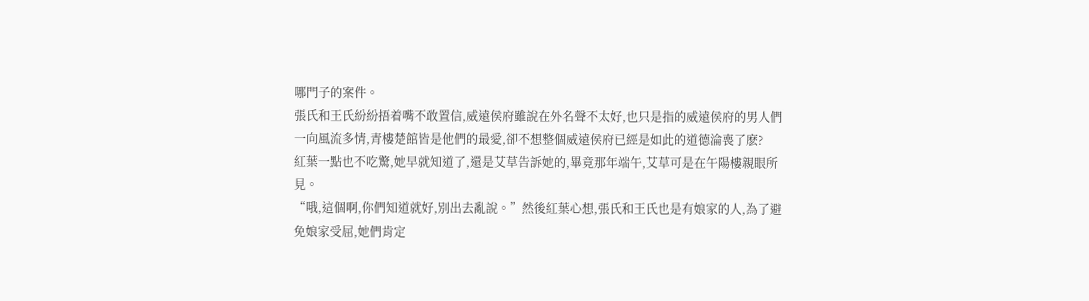哪門子的案件。
張氏和王氏紛紛捂着嘴不敢置信,威遠侯府雖說在外名聲不太好,也只是指的威遠侯府的男人們一向風流多情,青樓楚館皆是他們的最愛,卻不想整個威遠侯府已經是如此的道德淪喪了麽?
紅葉一點也不吃驚,她早就知道了,還是艾草告訴她的,畢竟那年端午,艾草可是在午陽樓親眼所見。
“哦,這個啊,你們知道就好,別出去亂說。”然後紅葉心想,張氏和王氏也是有娘家的人,為了避免娘家受屈,她們肯定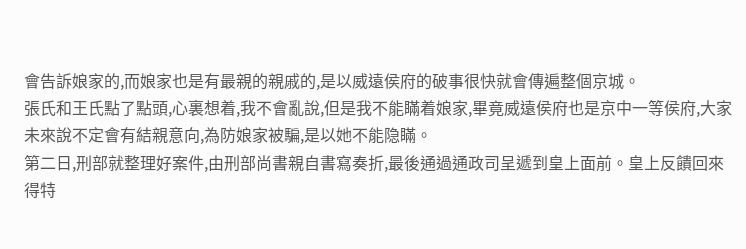會告訴娘家的,而娘家也是有最親的親戚的,是以威遠侯府的破事很快就會傳遍整個京城。
張氏和王氏點了點頭,心裏想着,我不會亂說,但是我不能瞞着娘家,畢竟威遠侯府也是京中一等侯府,大家未來說不定會有結親意向,為防娘家被騙,是以她不能隐瞞。
第二日,刑部就整理好案件,由刑部尚書親自書寫奏折,最後通過通政司呈遞到皇上面前。皇上反饋回來得特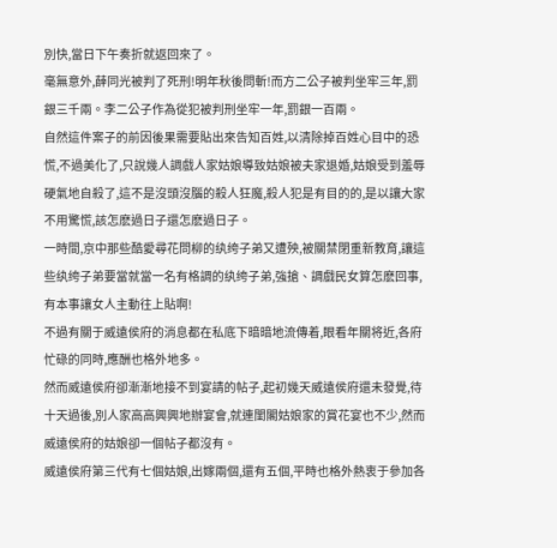別快,當日下午奏折就返回來了。
毫無意外,薛同光被判了死刑!明年秋後問斬!而方二公子被判坐牢三年,罰銀三千兩。李二公子作為從犯被判刑坐牢一年,罰銀一百兩。
自然這件案子的前因後果需要貼出來告知百姓,以清除掉百姓心目中的恐慌,不過美化了,只說幾人調戲人家姑娘導致姑娘被夫家退婚,姑娘受到羞辱硬氣地自殺了,這不是沒頭沒腦的殺人狂魔,殺人犯是有目的的,是以讓大家不用驚慌,該怎麽過日子還怎麽過日子。
一時間,京中那些酷愛尋花問柳的纨绔子弟又遭殃,被關禁閉重新教育,讓這些纨绔子弟要當就當一名有格調的纨绔子弟,強搶、調戲民女算怎麽回事,有本事讓女人主動往上貼啊!
不過有關于威遠侯府的消息都在私底下暗暗地流傳着,眼看年關将近,各府忙碌的同時,應酬也格外地多。
然而威遠侯府卻漸漸地接不到宴請的帖子,起初幾天威遠侯府還未發覺,待十天過後,別人家高高興興地辦宴會,就連閨閣姑娘家的賞花宴也不少,然而威遠侯府的姑娘卻一個帖子都沒有。
威遠侯府第三代有七個姑娘,出嫁兩個,還有五個,平時也格外熱衷于參加各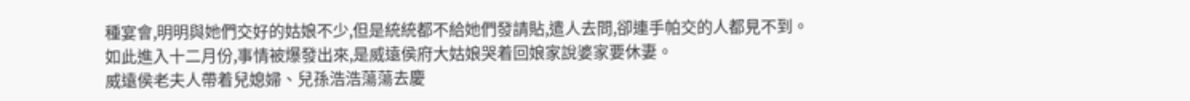種宴會,明明與她們交好的姑娘不少,但是統統都不給她們發請貼,遣人去問,卻連手帕交的人都見不到。
如此進入十二月份,事情被爆發出來,是威遠侯府大姑娘哭着回娘家說婆家要休妻。
威遠侯老夫人帶着兒媳婦、兒孫浩浩蕩蕩去慶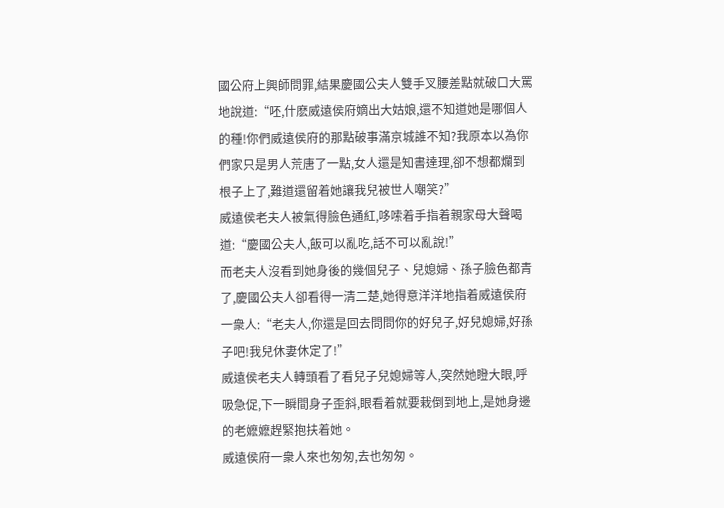國公府上興師問罪,結果慶國公夫人雙手叉腰差點就破口大罵地說道:“呸,什麽威遠侯府嫡出大姑娘,還不知道她是哪個人的種!你們威遠侯府的那點破事滿京城誰不知?我原本以為你們家只是男人荒唐了一點,女人還是知書達理,卻不想都爛到根子上了,難道還留着她讓我兒被世人嘲笑?”
威遠侯老夫人被氣得臉色通紅,哆嗦着手指着親家母大聲喝道:“慶國公夫人,飯可以亂吃,話不可以亂說!”
而老夫人沒看到她身後的幾個兒子、兒媳婦、孫子臉色都青了,慶國公夫人卻看得一清二楚,她得意洋洋地指着威遠侯府一衆人:“老夫人,你還是回去問問你的好兒子,好兒媳婦,好孫子吧!我兒休妻休定了!”
威遠侯老夫人轉頭看了看兒子兒媳婦等人,突然她瞪大眼,呼吸急促,下一瞬間身子歪斜,眼看着就要栽倒到地上,是她身邊的老嬷嬷趕緊抱扶着她。
威遠侯府一衆人來也匆匆,去也匆匆。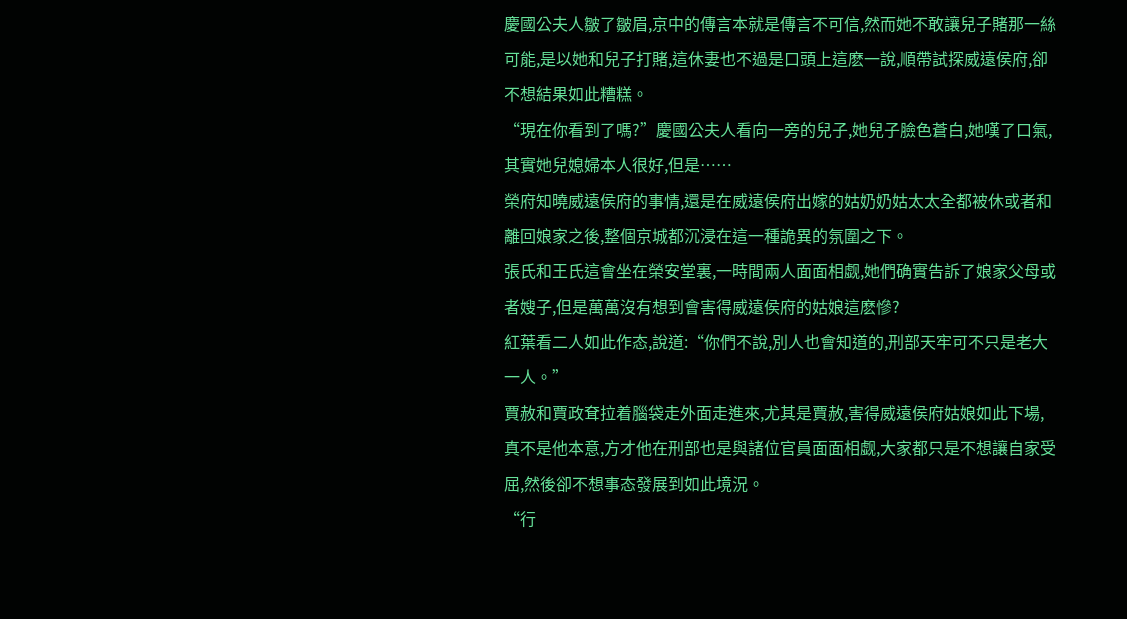慶國公夫人皺了皺眉,京中的傳言本就是傳言不可信,然而她不敢讓兒子賭那一絲可能,是以她和兒子打賭,這休妻也不過是口頭上這麽一說,順帶試探威遠侯府,卻不想結果如此糟糕。
“現在你看到了嗎?”慶國公夫人看向一旁的兒子,她兒子臉色蒼白,她嘆了口氣,其實她兒媳婦本人很好,但是……
榮府知曉威遠侯府的事情,還是在威遠侯府出嫁的姑奶奶姑太太全都被休或者和離回娘家之後,整個京城都沉浸在這一種詭異的氛圍之下。
張氏和王氏這會坐在榮安堂裏,一時間兩人面面相觑,她們确實告訴了娘家父母或者嫂子,但是萬萬沒有想到會害得威遠侯府的姑娘這麽慘?
紅葉看二人如此作态,說道:“你們不說,別人也會知道的,刑部天牢可不只是老大一人。”
賈赦和賈政耷拉着腦袋走外面走進來,尤其是賈赦,害得威遠侯府姑娘如此下場,真不是他本意,方才他在刑部也是與諸位官員面面相觑,大家都只是不想讓自家受屈,然後卻不想事态發展到如此境況。
“行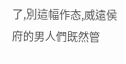了,別這幅作态,威遠侯府的男人們既然管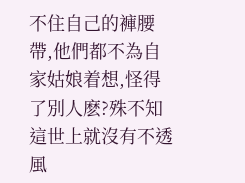不住自己的褲腰帶,他們都不為自家姑娘着想,怪得了別人麽?殊不知這世上就沒有不透風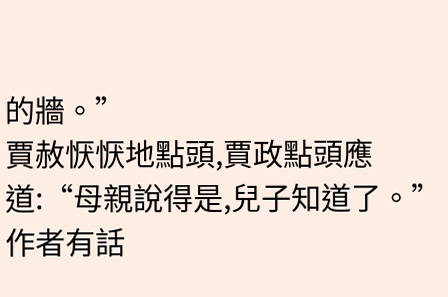的牆。”
賈赦恹恹地點頭,賈政點頭應道:“母親說得是,兒子知道了。”
作者有話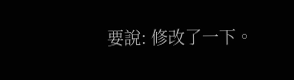要說: 修改了一下。